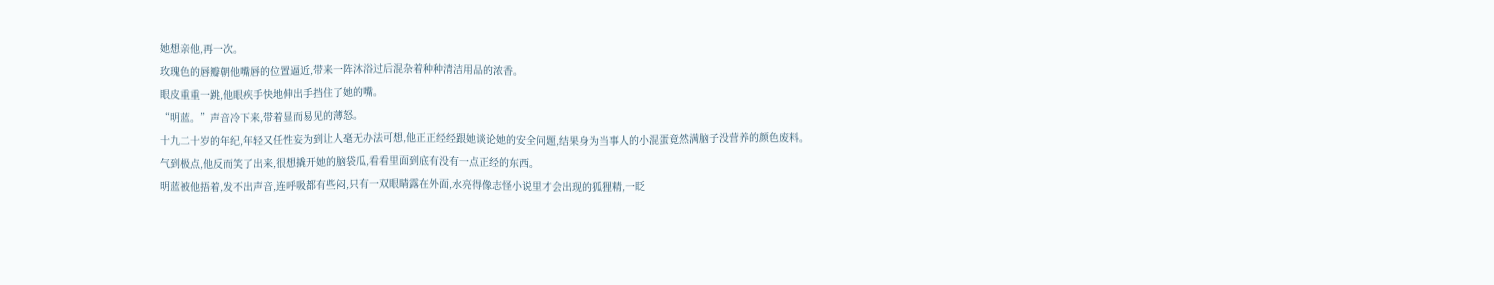她想亲他,再一次。
玫瑰色的唇瓣朝他嘴唇的位置逼近,带来一阵沐浴过后混杂着种种清洁用品的浓香。
眼皮重重一跳,他眼疾手快地伸出手挡住了她的嘴。
“明蓝。”声音冷下来,带着显而易见的薄怒。
十九二十岁的年纪,年轻又任性妄为到让人毫无办法可想,他正正经经跟她谈论她的安全问题,结果身为当事人的小混蛋竟然满脑子没营养的颜色废料。
气到极点,他反而笑了出来,很想撬开她的脑袋瓜,看看里面到底有没有一点正经的东西。
明蓝被他捂着,发不出声音,连呼吸都有些闷,只有一双眼睛露在外面,水亮得像志怪小说里才会出现的狐狸精,一眨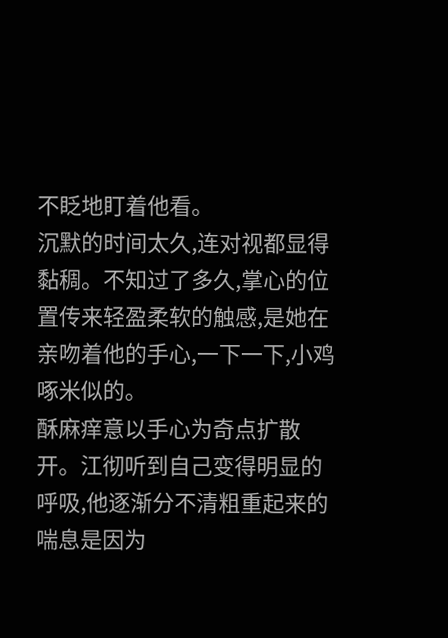不眨地盯着他看。
沉默的时间太久,连对视都显得黏稠。不知过了多久,掌心的位置传来轻盈柔软的触感,是她在亲吻着他的手心,一下一下,小鸡啄米似的。
酥麻痒意以手心为奇点扩散开。江彻听到自己变得明显的呼吸,他逐渐分不清粗重起来的喘息是因为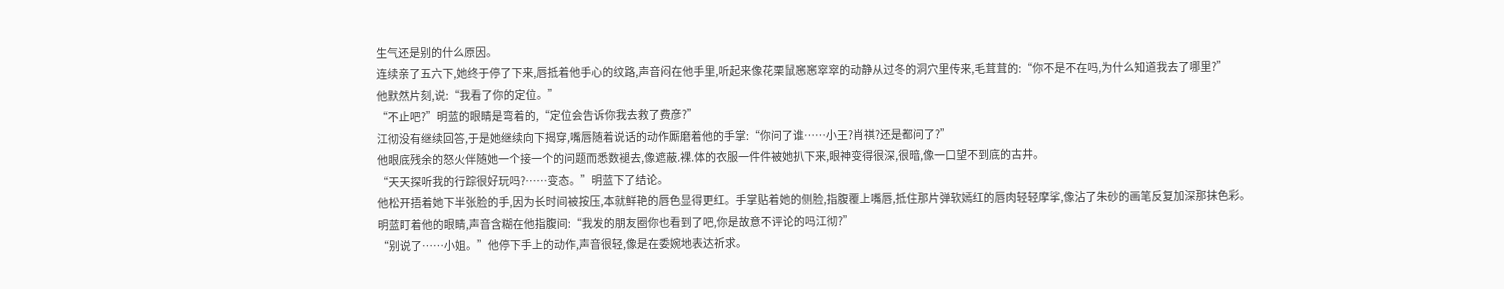生气还是别的什么原因。
连续亲了五六下,她终于停了下来,唇抵着他手心的纹路,声音闷在他手里,听起来像花栗鼠窸窸窣窣的动静从过冬的洞穴里传来,毛茸茸的:“你不是不在吗,为什么知道我去了哪里?”
他默然片刻,说:“我看了你的定位。”
“不止吧?”明蓝的眼睛是弯着的,“定位会告诉你我去救了费彦?”
江彻没有继续回答,于是她继续向下揭穿,嘴唇随着说话的动作厮磨着他的手掌:“你问了谁……小王?肖祺?还是都问了?”
他眼底残余的怒火伴随她一个接一个的问题而悉数褪去,像遮蔽.裸.体的衣服一件件被她扒下来,眼神变得很深,很暗,像一口望不到底的古井。
“天天探听我的行踪很好玩吗?……变态。”明蓝下了结论。
他松开捂着她下半张脸的手,因为长时间被按压,本就鲜艳的唇色显得更红。手掌贴着她的侧脸,指腹覆上嘴唇,抵住那片弹软嫣红的唇肉轻轻摩挲,像沾了朱砂的画笔反复加深那抹色彩。
明蓝盯着他的眼睛,声音含糊在他指腹间:“我发的朋友圈你也看到了吧,你是故意不评论的吗江彻?”
“别说了……小姐。”他停下手上的动作,声音很轻,像是在委婉地表达祈求。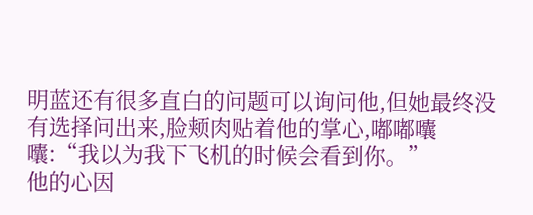明蓝还有很多直白的问题可以询问他,但她最终没有选择问出来,脸颊肉贴着他的掌心,嘟嘟囔囔:“我以为我下飞机的时候会看到你。”
他的心因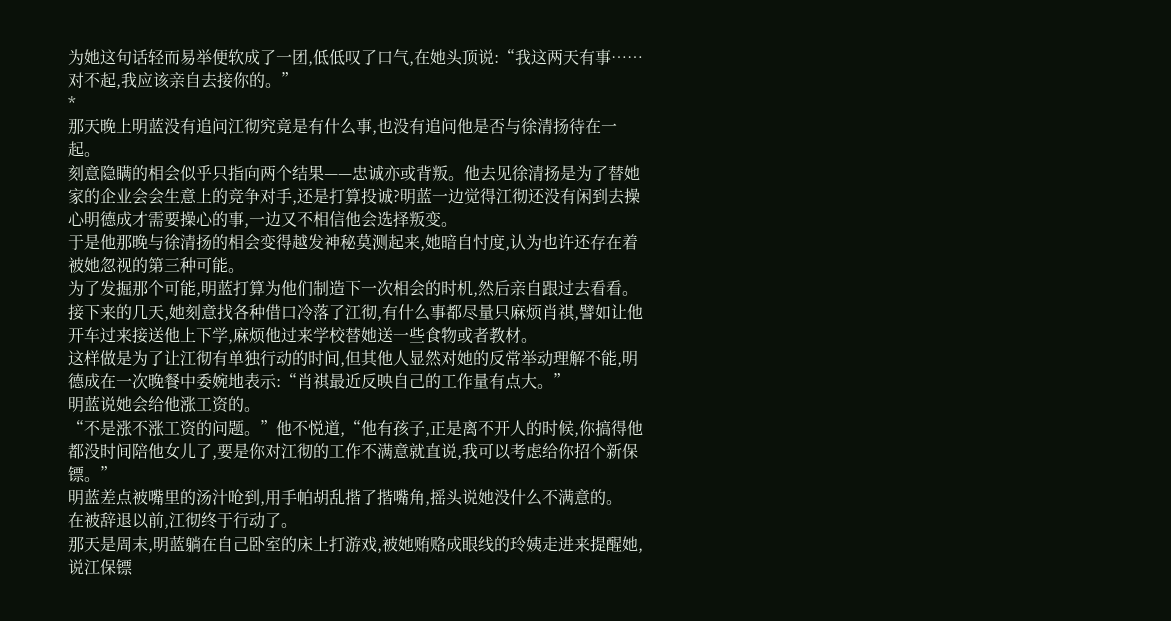为她这句话轻而易举便软成了一团,低低叹了口气,在她头顶说:“我这两天有事……对不起,我应该亲自去接你的。”
*
那天晚上明蓝没有追问江彻究竟是有什么事,也没有追问他是否与徐清扬待在一起。
刻意隐瞒的相会似乎只指向两个结果——忠诚亦或背叛。他去见徐清扬是为了替她家的企业会会生意上的竞争对手,还是打算投诚?明蓝一边觉得江彻还没有闲到去操心明德成才需要操心的事,一边又不相信他会选择叛变。
于是他那晚与徐清扬的相会变得越发神秘莫测起来,她暗自忖度,认为也许还存在着被她忽视的第三种可能。
为了发掘那个可能,明蓝打算为他们制造下一次相会的时机,然后亲自跟过去看看。
接下来的几天,她刻意找各种借口冷落了江彻,有什么事都尽量只麻烦肖祺,譬如让他开车过来接送他上下学,麻烦他过来学校替她送一些食物或者教材。
这样做是为了让江彻有单独行动的时间,但其他人显然对她的反常举动理解不能,明德成在一次晚餐中委婉地表示:“肖祺最近反映自己的工作量有点大。”
明蓝说她会给他涨工资的。
“不是涨不涨工资的问题。”他不悦道,“他有孩子,正是离不开人的时候,你搞得他都没时间陪他女儿了,要是你对江彻的工作不满意就直说,我可以考虑给你招个新保镖。”
明蓝差点被嘴里的汤汁呛到,用手帕胡乱揩了揩嘴角,摇头说她没什么不满意的。
在被辞退以前,江彻终于行动了。
那天是周末,明蓝躺在自己卧室的床上打游戏,被她贿赂成眼线的玲姨走进来提醒她,说江保镖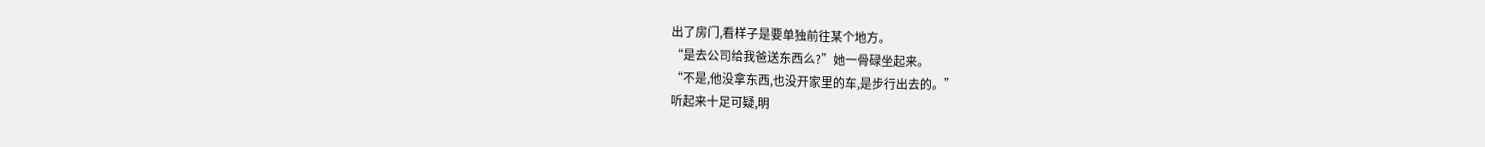出了房门,看样子是要单独前往某个地方。
“是去公司给我爸送东西么?”她一骨碌坐起来。
“不是,他没拿东西,也没开家里的车,是步行出去的。”
听起来十足可疑,明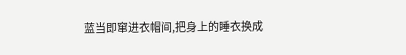蓝当即窜进衣帽间,把身上的睡衣换成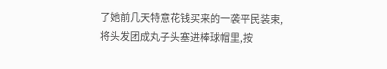了她前几天特意花钱买来的一袭平民装束,将头发团成丸子头塞进棒球帽里,按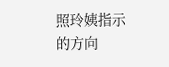照玲姨指示的方向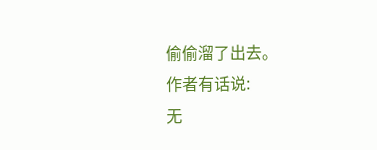偷偷溜了出去。
作者有话说:
无